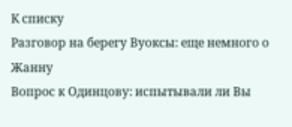К списку
Разговор на берегу Вуоксы: еще немного о Жанну
Вопрос к Одинцову: испытывали ли Вы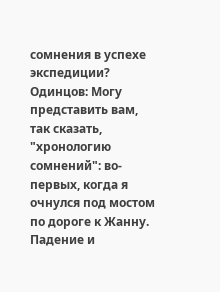сомнения в успехе экспедиции?
Одинцов: Могу представить вам, так сказать, "хронологию сомнений": во-первых, когда я очнулся под мостом по дороге к Жанну. Падение и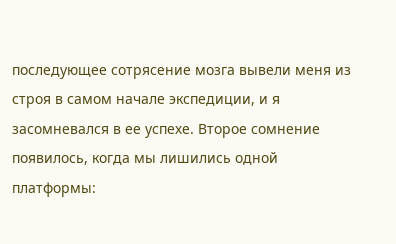последующее сотрясение мозга вывели меня из строя в самом начале экспедиции, и я засомневался в ее успехе. Второе сомнение появилось, когда мы лишились одной
платформы: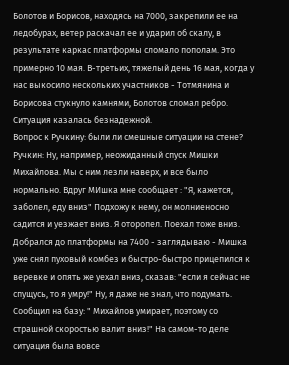Болотов и Борисов, находясь на 7000, закрепили ее на ледобурах, ветер раскачал ее и ударил об скалу, в результате каркас платформы сломало пополам. Это примерно 10 мая. В-третьих, тяжелый день 16 мая, когда у нас выкосило нескольких участников - Тотмянина и Борисова стукнуло камнями, Болотов сломал ребро. Ситуация казалась безнадежной.
Вопрос к Ручкину: были ли смешные ситуации на стене?
Ручкин: Ну, например, неожиданный спуск Мишки Михайлова. Мы с ним лезли наверх, и все было нормально. Вдруг МИшка мне сообщает : "Я, кажется, заболел, еду вниз" Подхожу к нему, он молниеносно садится и уезжает вниз. Я оторопел. Поехал тоже вниз. Добрался до платформы на 7400 - заглядываю - Мишка уже снял пуховый комбез и быстро-быстро прицепился к веревке и опять же уехал вниз, сказав: "если я сейчас не спущусь, то я умру!" Ну, я даже не знал, что подумать. Сообщил на базу: " Михайлов умирает, поэтому со страшной скоростью валит вниз!" На самом-то деле ситуация была вовсе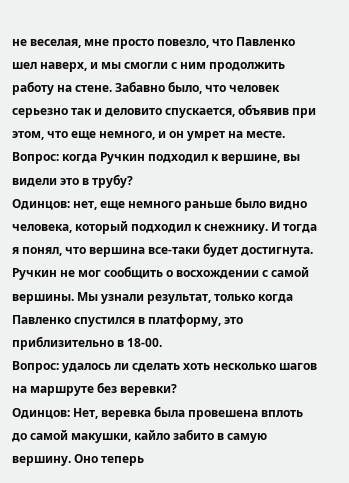не веселая, мне просто повезло, что Павленко шел наверх, и мы смогли с ним продолжить работу на стене. Забавно было, что человек серьезно так и деловито спускается, объявив при этом, что еще немного, и он умрет на месте.
Вопрос: когда Ручкин подходил к вершине, вы видели это в трубу?
Одинцов: нет, еще немного раньше было видно человека, который подходил к снежнику. И тогда я понял, что вершина все-таки будет достигнута. Ручкин не мог сообщить о восхождении с самой вершины. Мы узнали результат, только когда Павленко спустился в платформу, это приблизительно в 18-00.
Вопрос: удалось ли сделать хоть несколько шагов на маршруте без веревки?
Одинцов: Нет, веревка была провешена вплоть до самой макушки, кайло забито в самую вершину. Оно теперь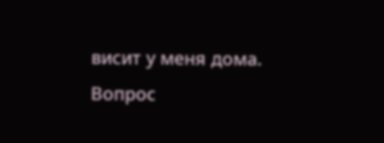висит у меня дома.
Вопрос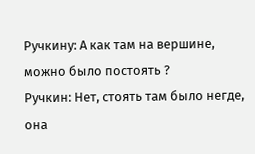Ручкину: А как там на вершине, можно было постоять ?
Ручкин: Нет, стоять там было негде, она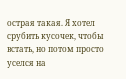острая такая. Я хотел срубить кусочек, чтобы встать, но потом просто уселся на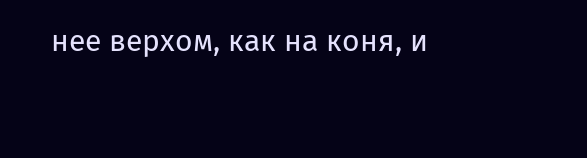нее верхом, как на коня, и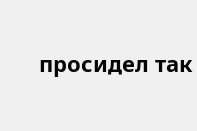просидел так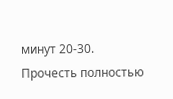минут 20-30.
Прочесть полностью